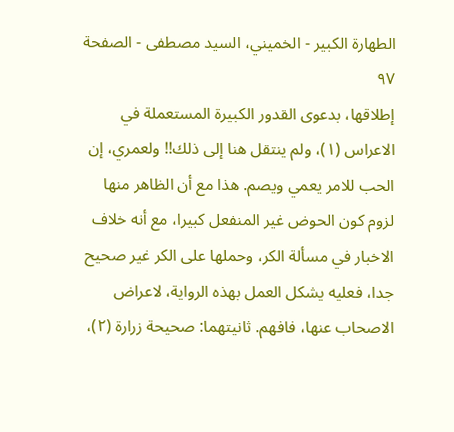الطهارة الكبير - الخميني، السيد مصطفى - الصفحة ٩٧
إطلاقها، بدعوى القدور الكبيرة المستعملة في الاعراس (١)، ولم ينتقل هنا إلى ذلك!! ولعمري، إن الحب للامر يعمي ويصم. هذا مع أن الظاهر منها لزوم كون الحوض غير المنفعل كبيرا، مع أنه خلاف الاخبار في مسألة الكر، وحملها على الكر غير صحيح جدا، فعليه يشكل العمل بهذه الرواية، لاعراض الاصحاب عنها، فافهم. ثانيتهما: صحيحة زرارة (٢)،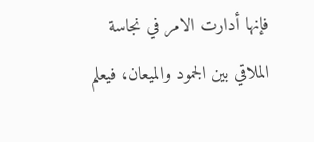فإنها أدارت الامر في نجاسة الملاقي بين الجمود والميعان، فيعلم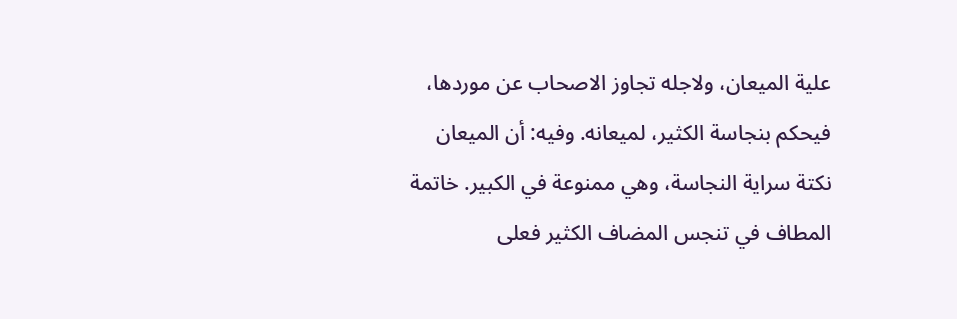علية الميعان، ولاجله تجاوز الاصحاب عن موردها، فيحكم بنجاسة الكثير، لميعانه. وفيه: أن الميعان نكتة سراية النجاسة، وهي ممنوعة في الكبير. خاتمة المطاف في تنجس المضاف الكثير فعلى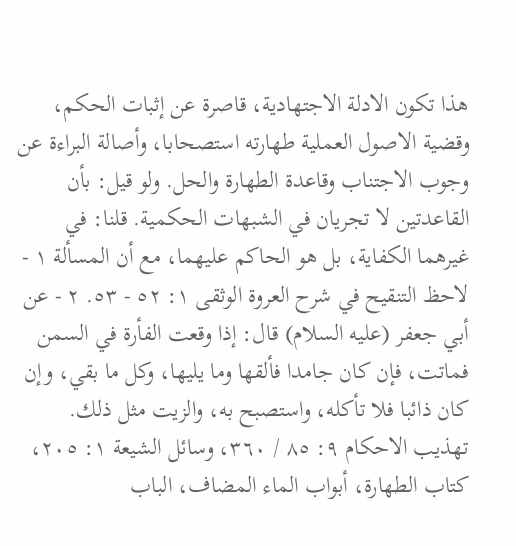هذا تكون الادلة الاجتهادية، قاصرة عن إثبات الحكم، وقضية الاصول العملية طهارته استصحابا، وأصالة البراءة عن وجوب الاجتناب وقاعدة الطهارة والحل. ولو قيل: بأن القاعدتين لا تجريان في الشبهات الحكمية. قلنا: في غيرهما الكفاية، بل هو الحاكم عليهما، مع أن المسألة ١ - لاحظ التنقيح في شرح العروة الوثقى ١: ٥٢ - ٥٣. ٢ - عن أبي جعفر (عليه السلام) قال: إذا وقعت الفأرة في السمن فماتت، فإن كان جامدا فألقها وما يليها، وكل ما بقي، وإن كان ذائبا فلا تأكله، واستصبح به، والزيت مثل ذلك. تهذيب الاحكام ٩: ٨٥ / ٣٦٠، وسائل الشيعة ١: ٢٠٥، كتاب الطهارة، أبواب الماء المضاف، الباب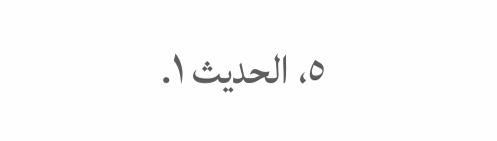٥، الحديث ١.